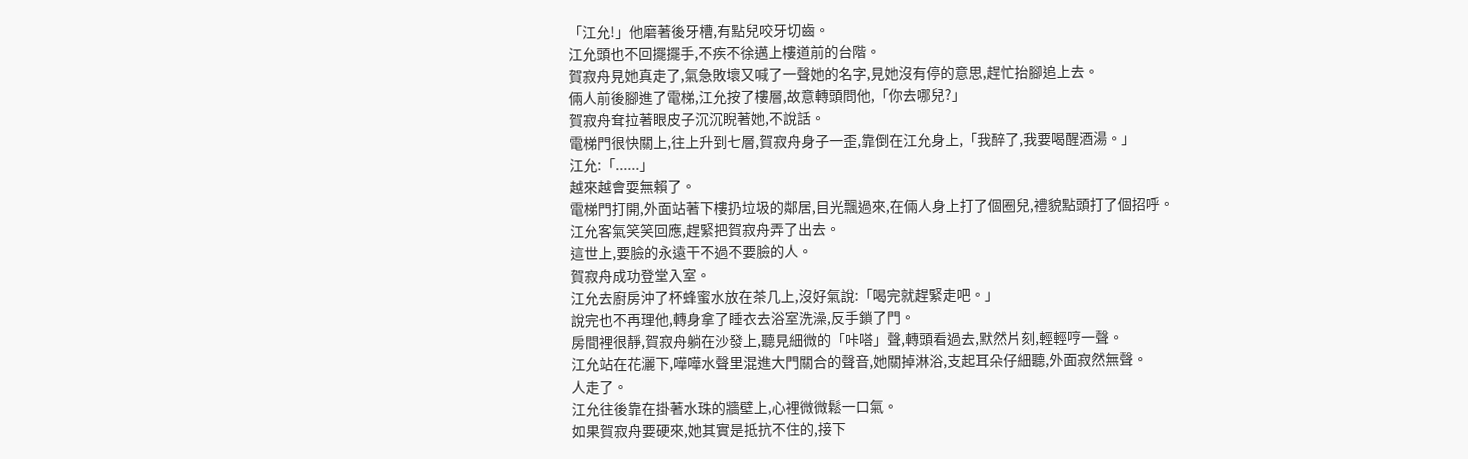「江允!」他磨著後牙槽,有點兒咬牙切齒。
江允頭也不回擺擺手,不疾不徐邁上樓道前的台階。
賀寂舟見她真走了,氣急敗壞又喊了一聲她的名字,見她沒有停的意思,趕忙抬腳追上去。
倆人前後腳進了電梯,江允按了樓層,故意轉頭問他,「你去哪兒?」
賀寂舟耷拉著眼皮子沉沉睨著她,不說話。
電梯門很快關上,往上升到七層,賀寂舟身子一歪,靠倒在江允身上,「我醉了,我要喝醒酒湯。」
江允:「......」
越來越會耍無賴了。
電梯門打開,外面站著下樓扔垃圾的鄰居,目光飄過來,在倆人身上打了個圈兒,禮貌點頭打了個招呼。
江允客氣笑笑回應,趕緊把賀寂舟弄了出去。
這世上,要臉的永遠干不過不要臉的人。
賀寂舟成功登堂入室。
江允去廚房沖了杯蜂蜜水放在茶几上,沒好氣說:「喝完就趕緊走吧。」
說完也不再理他,轉身拿了睡衣去浴室洗澡,反手鎖了門。
房間裡很靜,賀寂舟躺在沙發上,聽見細微的「咔嗒」聲,轉頭看過去,默然片刻,輕輕哼一聲。
江允站在花灑下,嘩嘩水聲里混進大門關合的聲音,她關掉淋浴,支起耳朵仔細聽,外面寂然無聲。
人走了。
江允往後靠在掛著水珠的牆壁上,心裡微微鬆一口氣。
如果賀寂舟要硬來,她其實是抵抗不住的,接下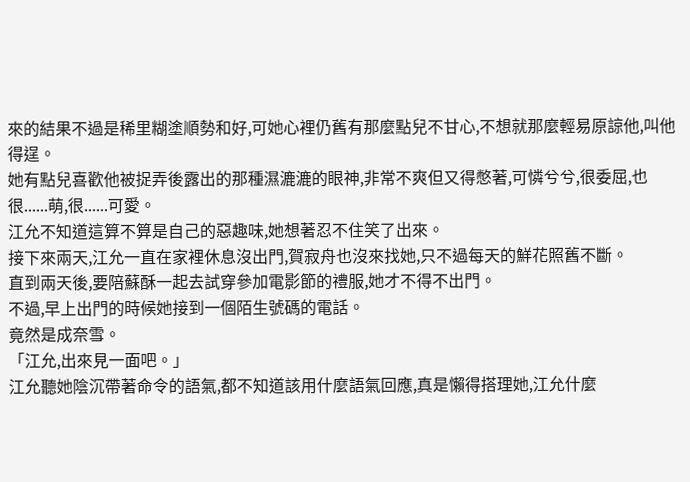來的結果不過是稀里糊塗順勢和好,可她心裡仍舊有那麼點兒不甘心,不想就那麼輕易原諒他,叫他得逞。
她有點兒喜歡他被捉弄後露出的那種濕漉漉的眼神,非常不爽但又得憋著,可憐兮兮,很委屈,也很......萌,很......可愛。
江允不知道這算不算是自己的惡趣味,她想著忍不住笑了出來。
接下來兩天,江允一直在家裡休息沒出門,賀寂舟也沒來找她,只不過每天的鮮花照舊不斷。
直到兩天後,要陪蘇酥一起去試穿參加電影節的禮服,她才不得不出門。
不過,早上出門的時候她接到一個陌生號碼的電話。
竟然是成奈雪。
「江允,出來見一面吧。」
江允聽她陰沉帶著命令的語氣,都不知道該用什麼語氣回應,真是懶得搭理她,江允什麼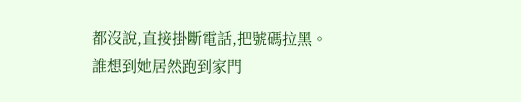都沒說,直接掛斷電話,把號碼拉黑。
誰想到她居然跑到家門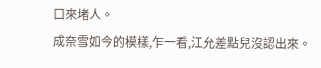口來堵人。
成奈雪如今的模樣,乍一看,江允差點兒沒認出來。